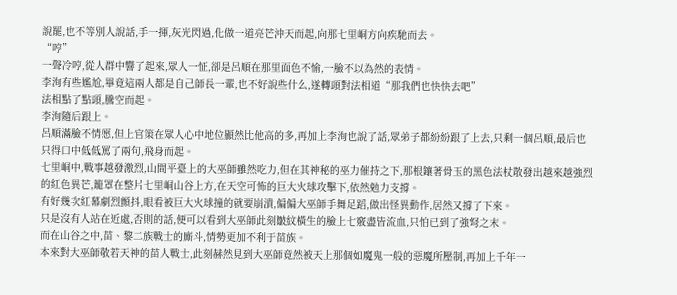說罷,也不等別人說話,手一揮,灰光閃過,化做一道亮芒沖天而起,向那七里峒方向疾馳而去。
“哼”
一聲冷哼,從人群中響了起來,眾人一怔,卻是呂順在那里面色不愉,一臉不以為然的表情。
李洵有些尷尬,畢竟這兩人都是自己師長一輩,也不好說些什么,遂轉頭對法相道“那我們也快快去吧”
法相點了點頭,騰空而起。
李洵隨后跟上。
呂順滿臉不情愿,但上官策在眾人心中地位顯然比他高的多,再加上李洵也說了話,眾弟子都紛紛跟了上去,只剩一個呂順,最后也只得口中低低罵了兩句,飛身而起。
七里峒中,戰事越發激烈,山間平臺上的大巫師雖然吃力,但在其神秘的巫力催持之下,那根鑲著骨玉的黑色法杖散發出越來越強烈的紅色異芒,籠罩在整片七里峒山谷上方,在天空可怖的巨大火球攻擊下,依然勉力支撐。
有好幾次紅幕劇烈顫抖,眼看被巨大火球撞的就要崩潰,偏偏大巫師手舞足蹈,做出怪異動作,居然又撐了下來。
只是沒有人站在近處,否則的話,便可以看到大巫師此刻皺紋橫生的臉上七竅盡皆流血,只怕已到了強弩之末。
而在山谷之中,苗、黎二族戰士的廝斗,情勢更加不利于苗族。
本來對大巫師敬若天神的苗人戰士,此刻赫然見到大巫師竟然被天上那個如魔鬼一般的惡魔所壓制,再加上千年一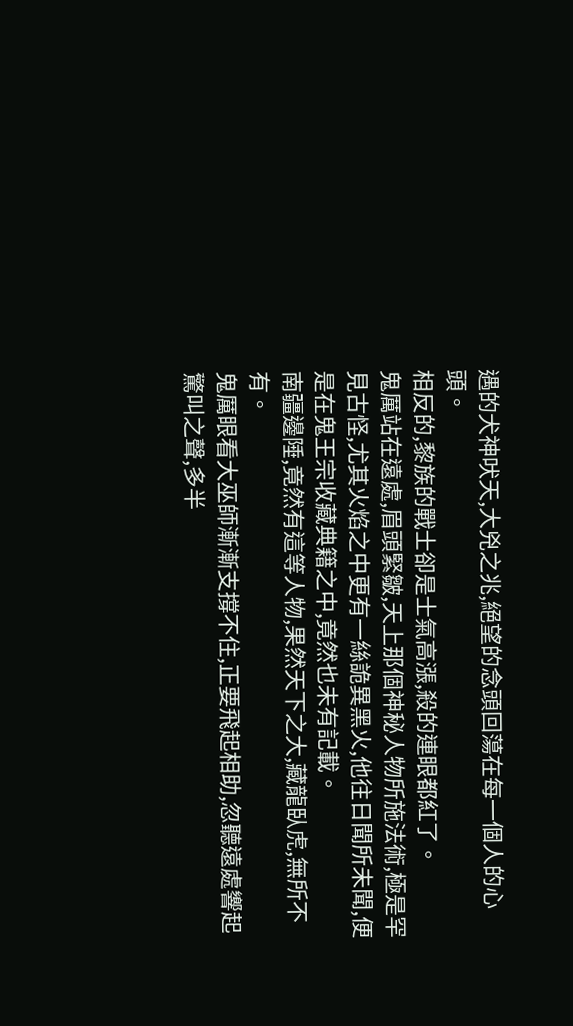遇的犬神吠天,大兇之兆,絕望的念頭回蕩在每一個人的心頭。
相反的,黎族的戰士卻是士氣高漲,殺的連眼都紅了。
鬼厲站在遠處,眉頭緊皺,天上那個神秘人物所施法術,極是罕見古怪,尤其火焰之中更有一絲詭異黑火,他往日聞所未聞,便是在鬼王宗收藏典籍之中,竟然也未有記載。
南疆邊陲,竟然有這等人物,果然天下之大,藏龍臥虎,無所不有。
鬼厲眼看大巫師漸漸支撐不住,正要飛起相助,忽聽遠處響起驚叫之聲,多半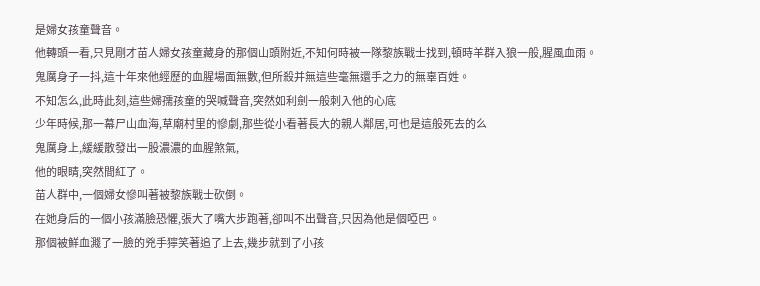是婦女孩童聲音。
他轉頭一看,只見剛才苗人婦女孩童藏身的那個山頭附近,不知何時被一隊黎族戰士找到,頓時羊群入狼一般,腥風血雨。
鬼厲身子一抖,這十年來他經歷的血腥場面無數,但所殺并無這些毫無還手之力的無辜百姓。
不知怎么,此時此刻,這些婦孺孩童的哭喊聲音,突然如利劍一般刺入他的心底
少年時候,那一幕尸山血海,草廟村里的慘劇,那些從小看著長大的親人鄰居,可也是這般死去的么
鬼厲身上,緩緩散發出一股濃濃的血腥煞氣,
他的眼睛,突然間紅了。
苗人群中,一個婦女慘叫著被黎族戰士砍倒。
在她身后的一個小孩滿臉恐懼,張大了嘴大步跑著,卻叫不出聲音,只因為他是個啞巴。
那個被鮮血濺了一臉的兇手獰笑著追了上去,幾步就到了小孩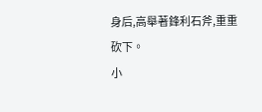身后,高舉著鋒利石斧,重重砍下。
小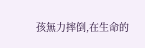孩無力摔倒,在生命的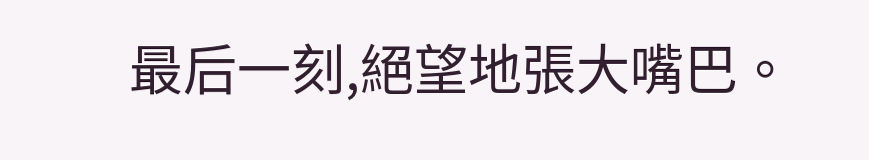最后一刻,絕望地張大嘴巴。